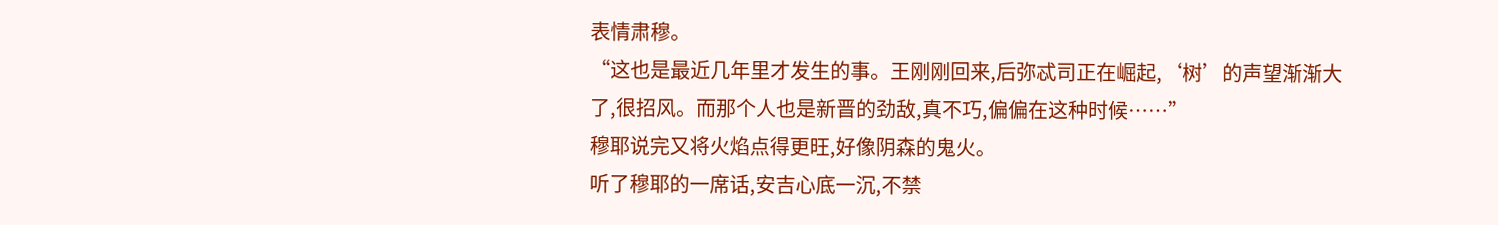表情肃穆。
“这也是最近几年里才发生的事。王刚刚回来,后弥忒司正在崛起,‘树’的声望渐渐大了,很招风。而那个人也是新晋的劲敌,真不巧,偏偏在这种时候……”
穆耶说完又将火焰点得更旺,好像阴森的鬼火。
听了穆耶的一席话,安吉心底一沉,不禁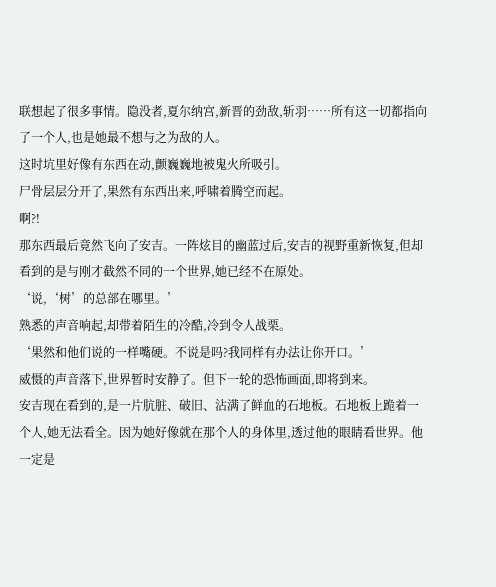联想起了很多事情。隐没者,夏尔纳宫,新晋的劲敌,斩羽……所有这一切都指向了一个人,也是她最不想与之为敌的人。
这时坑里好像有东西在动,颤巍巍地被鬼火所吸引。
尸骨层层分开了,果然有东西出来,呼啸着腾空而起。
啊?!
那东西最后竟然飞向了安吉。一阵炫目的幽蓝过后,安吉的视野重新恢复,但却看到的是与刚才截然不同的一个世界,她已经不在原处。
‘说,‘树’的总部在哪里。’
熟悉的声音响起,却带着陌生的冷酷,冷到令人战栗。
‘果然和他们说的一样嘴硬。不说是吗?我同样有办法让你开口。’
威慑的声音落下,世界暂时安静了。但下一轮的恐怖画面,即将到来。
安吉现在看到的,是一片肮脏、破旧、沾满了鲜血的石地板。石地板上跪着一个人,她无法看全。因为她好像就在那个人的身体里,透过他的眼睛看世界。他一定是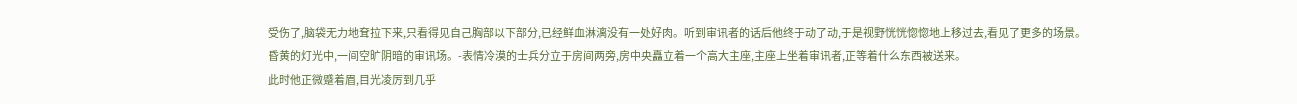受伤了,脑袋无力地耷拉下来,只看得见自己胸部以下部分,已经鲜血淋漓没有一处好肉。听到审讯者的话后他终于动了动,于是视野恍恍惚惚地上移过去,看见了更多的场景。
昏黄的灯光中,一间空旷阴暗的审讯场。-表情冷漠的士兵分立于房间两旁,房中央矗立着一个高大主座,主座上坐着审讯者,正等着什么东西被送来。
此时他正微蹙着眉,目光凌厉到几乎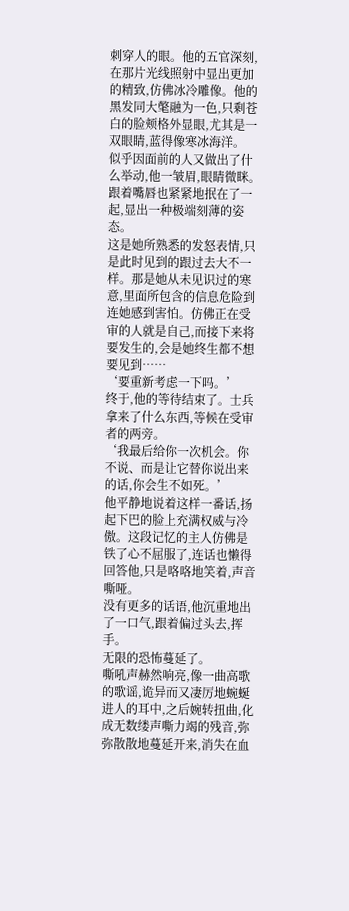刺穿人的眼。他的五官深刻,在那片光线照射中显出更加的精致,仿佛冰冷雕像。他的黑发同大氅融为一色,只剩苍白的脸颊格外显眼,尤其是一双眼睛,蓝得像寒冰海洋。
似乎因面前的人又做出了什么举动,他一皱眉,眼睛微眯。跟着嘴唇也紧紧地抿在了一起,显出一种极端刻薄的姿态。
这是她所熟悉的发怒表情,只是此时见到的跟过去大不一样。那是她从未见识过的寒意,里面所包含的信息危险到连她感到害怕。仿佛正在受审的人就是自己,而接下来将要发生的,会是她终生都不想要见到……
‘要重新考虑一下吗。’
终于,他的等待结束了。士兵拿来了什么东西,等候在受审者的两旁。
‘我最后给你一次机会。你不说、而是让它替你说出来的话,你会生不如死。’
他平静地说着这样一番话,扬起下巴的脸上充满权威与冷傲。这段记忆的主人仿佛是铁了心不屈服了,连话也懒得回答他,只是咯咯地笑着,声音嘶哑。
没有更多的话语,他沉重地出了一口气,跟着偏过头去,挥手。
无限的恐怖蔓延了。
嘶吼声赫然响亮,像一曲高歌的歌谣,诡异而又凄厉地蜿蜒进人的耳中,之后婉转扭曲,化成无数缕声嘶力竭的残音,弥弥散散地蔓延开来,消失在血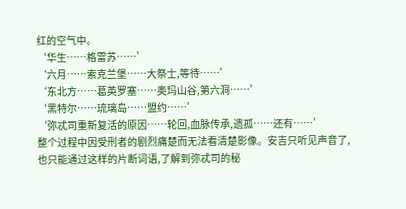红的空气中。
‘华生……格雷苏……’
‘六月……索克兰堡……大祭士,等待……’
‘东北方……葛英罗塞……奥玛山谷,第六洞……’
‘黑特尔……琉璃岛……盟约……’
‘弥忒司重新复活的原因……轮回,血脉传承,遗孤……还有……’
整个过程中因受刑者的剧烈痛楚而无法看清楚影像。安吉只听见声音了,也只能通过这样的片断词语,了解到弥忒司的秘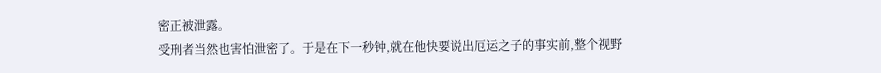密正被泄露。
受刑者当然也害怕泄密了。于是在下一秒钟,就在他快要说出厄运之子的事实前,整个视野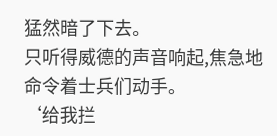猛然暗了下去。
只听得威德的声音响起,焦急地命令着士兵们动手。
‘给我拦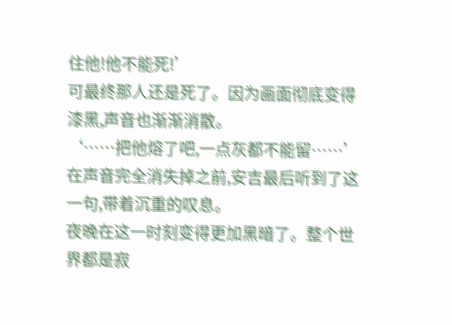住他!他不能死!’
可最终那人还是死了。因为画面彻底变得漆黑,声音也渐渐消散。
‘……把他熔了吧,一点灰都不能留……’
在声音完全消失掉之前,安吉最后听到了这一句,带着沉重的叹息。
夜晚在这一时刻变得更加黑暗了。整个世界都是寂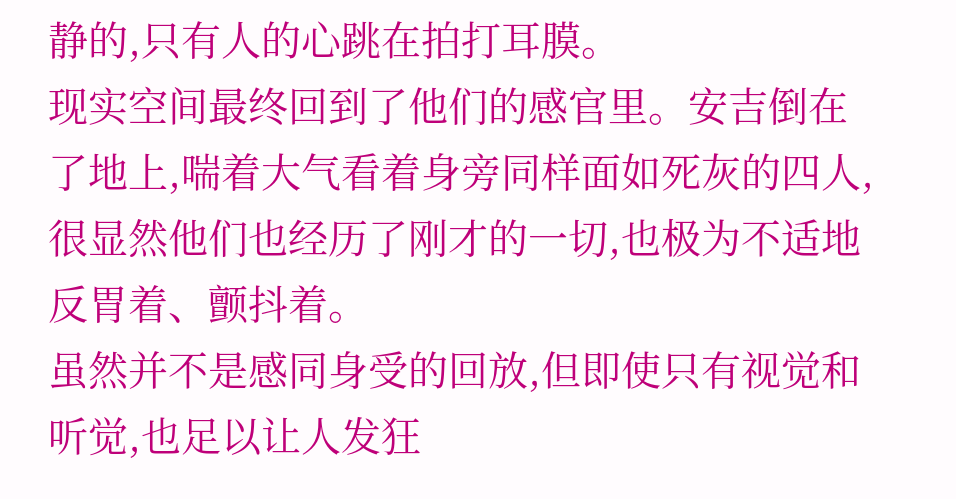静的,只有人的心跳在拍打耳膜。
现实空间最终回到了他们的感官里。安吉倒在了地上,喘着大气看着身旁同样面如死灰的四人,很显然他们也经历了刚才的一切,也极为不适地反胃着、颤抖着。
虽然并不是感同身受的回放,但即使只有视觉和听觉,也足以让人发狂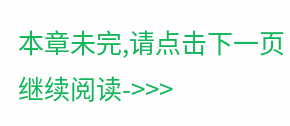本章未完,请点击下一页继续阅读->>>